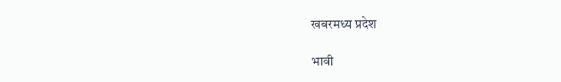खबरमध्य प्रदेश

भावी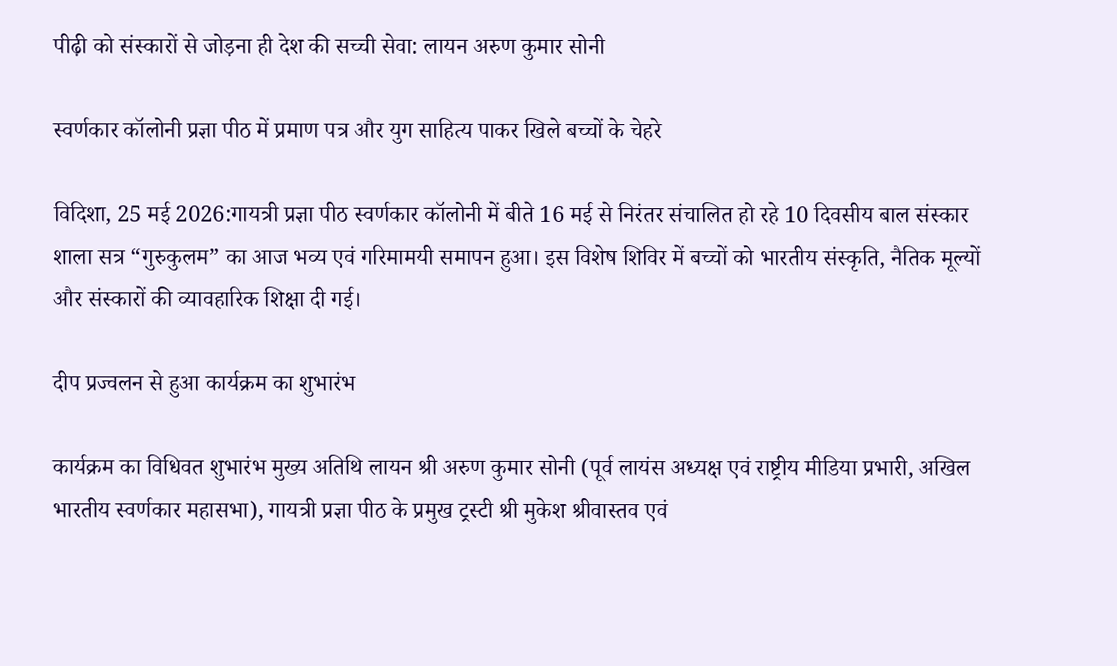पीढ़ी को संस्कारों से जोड़ना ही देश की सच्ची सेवा: लायन अरुण कुमार सोनी

स्वर्णकार कॉलोनी प्रज्ञा पीठ में प्रमाण पत्र और युग साहित्य पाकर खिले बच्चों के चेहरे

विदिशा, 25 मई 2026:गायत्री प्रज्ञा पीठ स्वर्णकार कॉलोनी में बीते 16 मई से निरंतर संचालित हो रहे 10 दिवसीय बाल संस्कार शाला सत्र “गुरुकुलम” का आज भव्य एवं गरिमामयी समापन हुआ। इस विशेष शिविर में बच्चों को भारतीय संस्कृति, नैतिक मूल्यों और संस्कारों की व्यावहारिक शिक्षा दी गई।

दीप प्रज्वलन से हुआ कार्यक्रम का शुभारंभ

कार्यक्रम का विधिवत शुभारंभ मुख्य अतिथि लायन श्री अरुण कुमार सोनी (पूर्व लायंस अध्यक्ष एवं राष्ट्रीय मीडिया प्रभारी, अखिल भारतीय स्वर्णकार महासभा), गायत्री प्रज्ञा पीठ के प्रमुख ट्रस्टी श्री मुकेश श्रीवास्तव एवं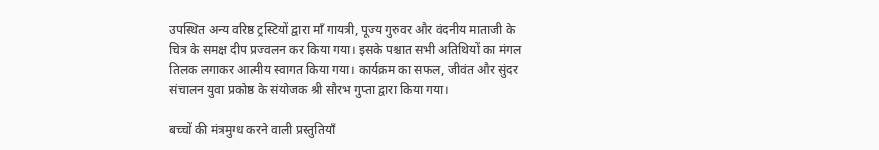उपस्थित अन्य वरिष्ठ ट्रस्टियों द्वारा माँ गायत्री, पूज्य गुरुवर और वंदनीय माताजी के चित्र के समक्ष दीप प्रज्वलन कर किया गया। इसके पश्चात सभी अतिथियों का मंगल तिलक लगाकर आत्मीय स्वागत किया गया। कार्यक्रम का सफल, जीवंत और सुंदर संचालन युवा प्रकोष्ठ के संयोजक श्री सौरभ गुप्ता द्वारा किया गया।

बच्चों की मंत्रमुग्ध करने वाली प्रस्तुतियाँ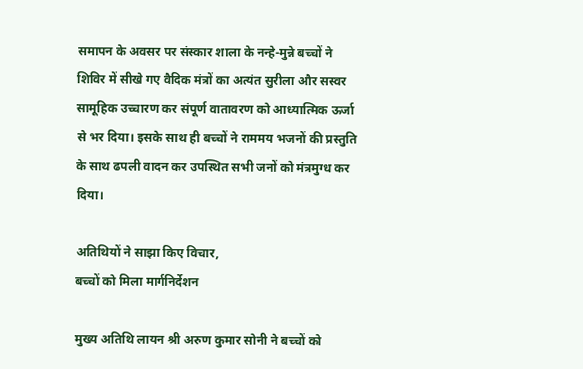समापन के अवसर पर संस्कार शाला के नन्हे-मुन्ने बच्चों ने शिविर में सीखे गए वैदिक मंत्रों का अत्यंत सुरीला और सस्वर सामूहिक उच्चारण कर संपूर्ण वातावरण को आध्यात्मिक ऊर्जा से भर दिया। इसके साथ ही बच्चों ने राममय भजनों की प्रस्तुति के साथ ढपली वादन कर उपस्थित सभी जनों को मंत्रमुग्ध कर दिया।

अतिथियों ने साझा किए विचार,
बच्चों को मिला मार्गनिर्देशन

मुख्य अतिथि लायन श्री अरुण कुमार सोनी ने बच्चों को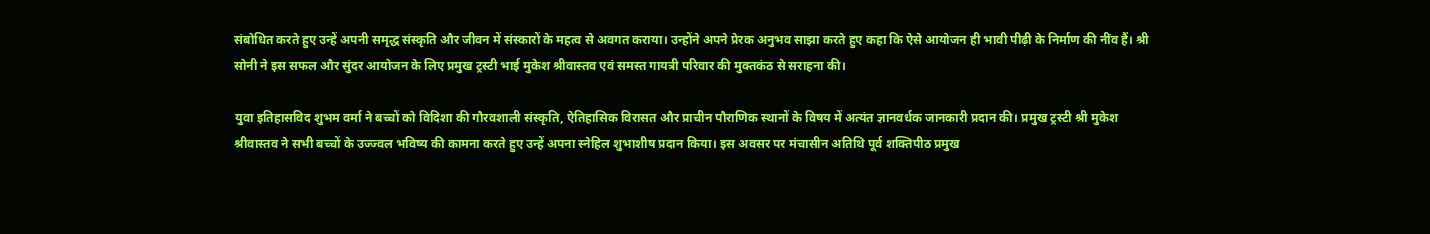संबोधित करते हुए उन्हें अपनी समृद्ध संस्कृति और जीवन में संस्कारों के महत्व से अवगत कराया। उन्होंने अपने प्रेरक अनुभव साझा करते हुए कहा कि ऐसे आयोजन ही भावी पीढ़ी के निर्माण की नींव हैं। श्री सोनी ने इस सफल और सुंदर आयोजन के लिए प्रमुख ट्रस्टी भाई मुकेश श्रीवास्तव एवं समस्त गायत्री परिवार की मुक्तकंठ से सराहना की।

युवा इतिहासविद शुभम वर्मा ने बच्चों को विदिशा की गौरवशाली संस्कृति, ऐतिहासिक विरासत और प्राचीन पौराणिक स्थानों के विषय में अत्यंत ज्ञानवर्धक जानकारी प्रदान की। प्रमुख ट्रस्टी श्री मुकेश श्रीवास्तव ने सभी बच्चों के उज्ज्वल भविष्य की कामना करते हुए उन्हें अपना स्नेहिल शुभाशीष प्रदान किया। इस अवसर पर मंचासीन अतिथि पूर्व शक्तिपीठ प्रमुख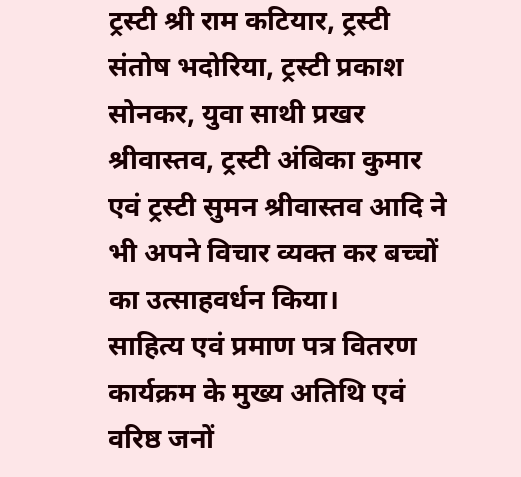ट्रस्टी श्री राम कटियार, ट्रस्टी संतोष भदोरिया, ट्रस्टी प्रकाश सोनकर, युवा साथी प्रखर श्रीवास्तव, ट्रस्टी अंबिका कुमार एवं ट्रस्टी सुमन श्रीवास्तव आदि ने भी अपने विचार व्यक्त कर बच्चों का उत्साहवर्धन किया।
साहित्य एवं प्रमाण पत्र वितरण
कार्यक्रम के मुख्य अतिथि एवं वरिष्ठ जनों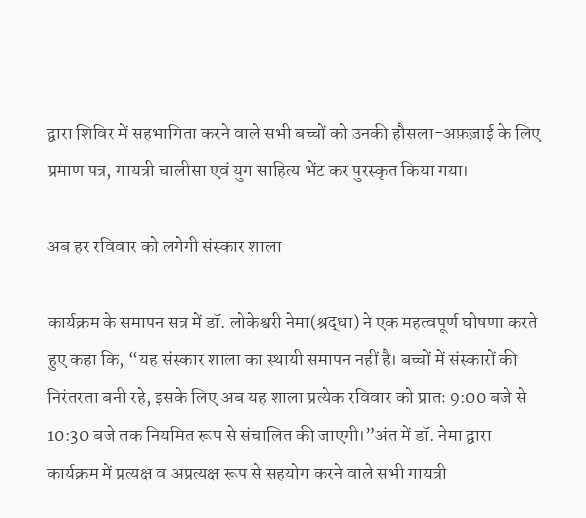द्वारा शिविर में सहभागिता करने वाले सभी बच्चों को उनकी हौसला-अफ़ज़ाई के लिए प्रमाण पत्र, गायत्री चालीसा एवं युग साहित्य भेंट कर पुरस्कृत किया गया।

अब हर रविवार को लगेगी संस्कार शाला

कार्यक्रम के समापन सत्र में डॉ. लोकेश्वरी नेमा(श्रद्धा) ने एक महत्वपूर्ण घोषणा करते हुए कहा कि, “यह संस्कार शाला का स्थायी समापन नहीं है। बच्चों में संस्कारों की निरंतरता बनी रहे, इसके लिए अब यह शाला प्रत्येक रविवार को प्रातः 9:00 बजे से 10:30 बजे तक नियमित रूप से संचालित की जाएगी।”अंत में डॉ. नेमा द्वारा कार्यक्रम में प्रत्यक्ष व अप्रत्यक्ष रूप से सहयोग करने वाले सभी गायत्री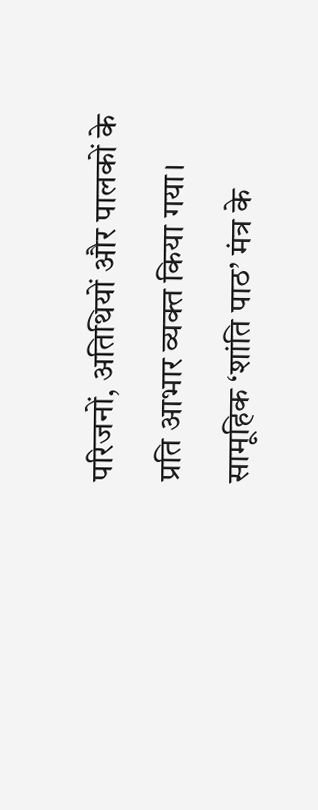परिजनों, अतिथियों और पालकों के प्रति आभार व्यक्त किया गया। सामूहिक ‘शांति पाठ’ मंत्र के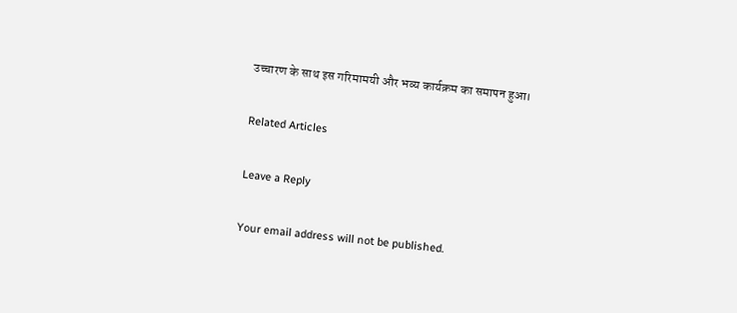उच्चारण के साथ इस गरिमामयी और भव्य कार्यक्रम का समापन हुआ।

Related Articles

Leave a Reply

Your email address will not be published.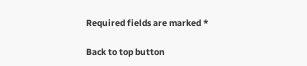Required fields are marked *

Back to top button